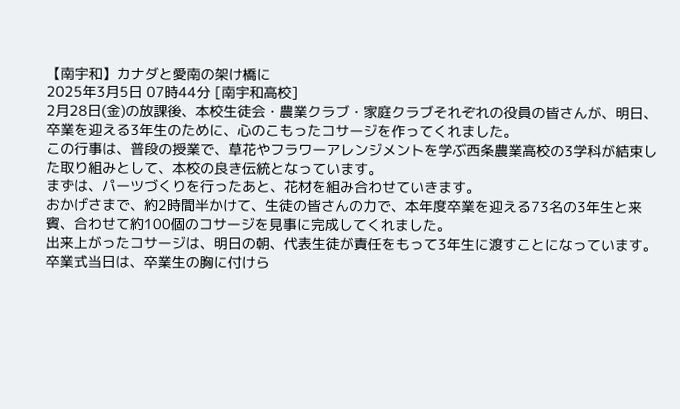【南宇和】カナダと愛南の架け橋に
2025年3月5日 07時44分 [南宇和高校]
2月28日(金)の放課後、本校生徒会・農業クラブ・家庭クラブそれぞれの役員の皆さんが、明日、卒業を迎える3年生のために、心のこもったコサージを作ってくれました。
この行事は、普段の授業で、草花やフラワーアレンジメントを学ぶ西条農業高校の3学科が結束した取り組みとして、本校の良き伝統となっています。
まずは、パーツづくりを行ったあと、花材を組み合わせていきます。
おかげさまで、約2時間半かけて、生徒の皆さんの力で、本年度卒業を迎える73名の3年生と来賓、合わせて約100個のコサージを見事に完成してくれました。
出来上がったコサージは、明日の朝、代表生徒が責任をもって3年生に渡すことになっています。
卒業式当日は、卒業生の胸に付けら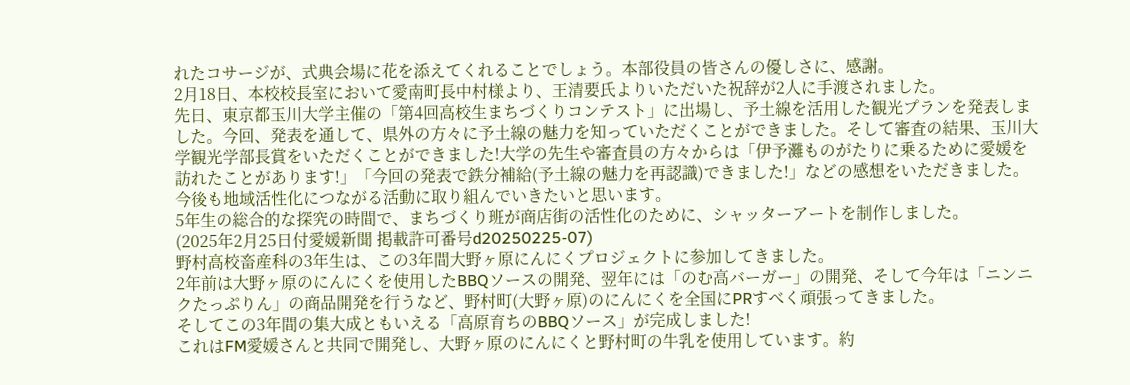れたコサージが、式典会場に花を添えてくれることでしょう。本部役員の皆さんの優しさに、感謝。
2月18日、本校校長室において愛南町長中村様より、王清要氏よりいただいた祝辞が2人に手渡されました。
先日、東京都玉川大学主催の「第4回高校生まちづくりコンテスト」に出場し、予土線を活用した観光プランを発表しました。今回、発表を通して、県外の方々に予土線の魅力を知っていただくことができました。そして審査の結果、玉川大学観光学部長賞をいただくことができました!大学の先生や審査員の方々からは「伊予灘ものがたりに乗るために愛媛を訪れたことがあります!」「今回の発表で鉄分補給(予土線の魅力を再認識)できました!」などの感想をいただきました。今後も地域活性化につながる活動に取り組んでいきたいと思います。
5年生の総合的な探究の時間で、まちづくり班が商店街の活性化のために、シャッターアートを制作しました。
(2025年2月25日付愛媛新聞 掲載許可番号d20250225-07)
野村高校畜産科の3年生は、この3年間大野ヶ原にんにくプロジェクトに参加してきました。
2年前は大野ヶ原のにんにくを使用したBBQソースの開発、翌年には「のむ高バーガー」の開発、そして今年は「ニンニクたっぷりん」の商品開発を行うなど、野村町(大野ヶ原)のにんにくを全国にPRすべく頑張ってきました。
そしてこの3年間の集大成ともいえる「高原育ちのBBQソース」が完成しました!
これはFM愛媛さんと共同で開発し、大野ヶ原のにんにくと野村町の牛乳を使用しています。約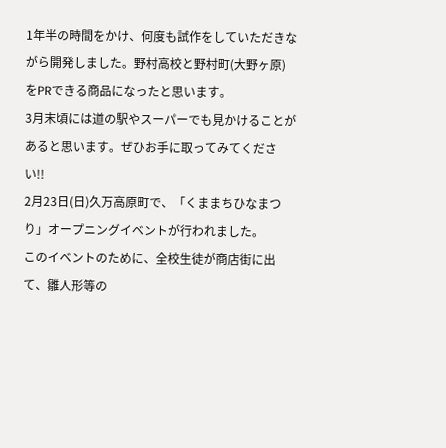1年半の時間をかけ、何度も試作をしていただきながら開発しました。野村高校と野村町(大野ヶ原)をPRできる商品になったと思います。
3月末頃には道の駅やスーパーでも見かけることがあると思います。ぜひお手に取ってみてください!!
2月23日(日)久万高原町で、「くままちひなまつり」オープニングイベントが行われました。
このイベントのために、全校生徒が商店街に出て、雛人形等の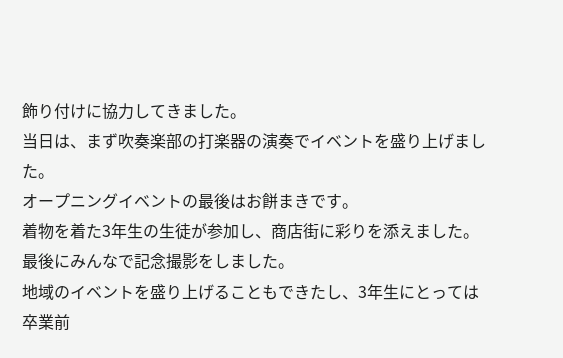飾り付けに協力してきました。
当日は、まず吹奏楽部の打楽器の演奏でイベントを盛り上げました。
オープニングイベントの最後はお餅まきです。
着物を着た3年生の生徒が参加し、商店街に彩りを添えました。
最後にみんなで記念撮影をしました。
地域のイベントを盛り上げることもできたし、3年生にとっては卒業前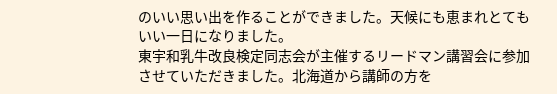のいい思い出を作ることができました。天候にも恵まれとてもいい一日になりました。
東宇和乳牛改良検定同志会が主催するリードマン講習会に参加させていただきました。北海道から講師の方を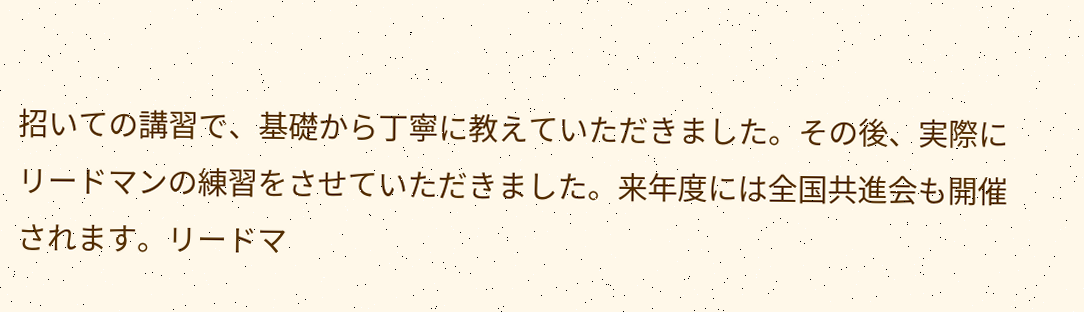招いての講習で、基礎から丁寧に教えていただきました。その後、実際にリードマンの練習をさせていただきました。来年度には全国共進会も開催されます。リードマ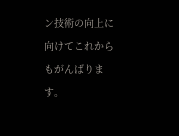ン技術の向上に向けてこれからもがんばります。